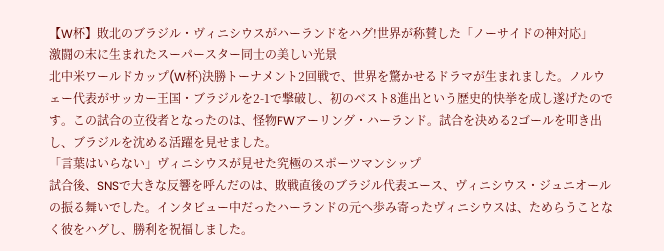【W杯】敗北のブラジル・ヴィニシウスがハーランドをハグ!世界が称賛した「ノーサイドの神対応」
激闘の末に生まれたスーパースター同士の美しい光景
北中米ワールドカップ(W杯)決勝トーナメント2回戦で、世界を驚かせるドラマが生まれました。ノルウェー代表がサッカー王国・ブラジルを2-1で撃破し、初のベスト8進出という歴史的快挙を成し遂げたのです。この試合の立役者となったのは、怪物FWアーリング・ハーランド。試合を決める2ゴールを叩き出し、ブラジルを沈める活躍を見せました。
「言葉はいらない」ヴィニシウスが見せた究極のスポーツマンシップ
試合後、SNSで大きな反響を呼んだのは、敗戦直後のブラジル代表エース、ヴィニシウス・ジュニオールの振る舞いでした。インタビュー中だったハーランドの元へ歩み寄ったヴィニシウスは、ためらうことなく彼をハグし、勝利を祝福しました。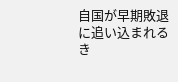自国が早期敗退に追い込まれるき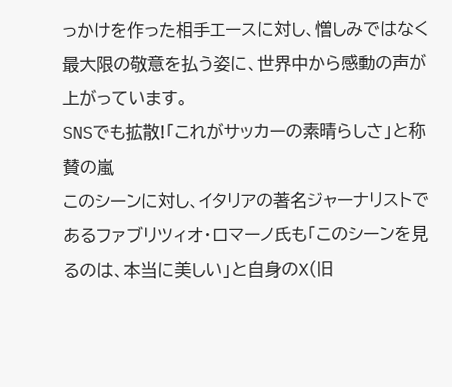っかけを作った相手エースに対し、憎しみではなく最大限の敬意を払う姿に、世界中から感動の声が上がっています。
SNSでも拡散!「これがサッカーの素晴らしさ」と称賛の嵐
このシーンに対し、イタリアの著名ジャーナリストであるファブリツィオ・ロマーノ氏も「このシーンを見るのは、本当に美しい」と自身のX(旧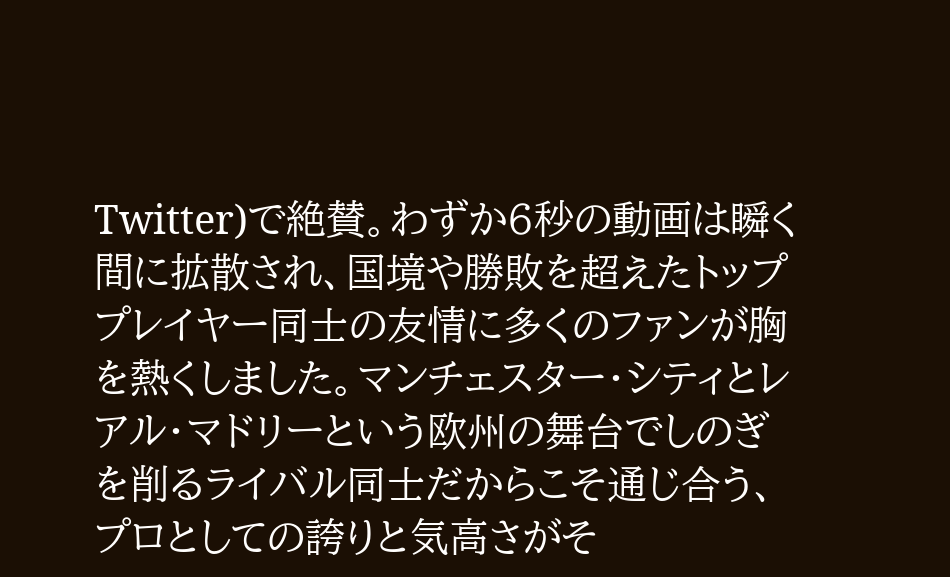Twitter)で絶賛。わずか6秒の動画は瞬く間に拡散され、国境や勝敗を超えたトッププレイヤー同士の友情に多くのファンが胸を熱くしました。マンチェスター・シティとレアル・マドリーという欧州の舞台でしのぎを削るライバル同士だからこそ通じ合う、プロとしての誇りと気高さがそ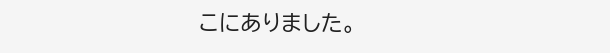こにありました。